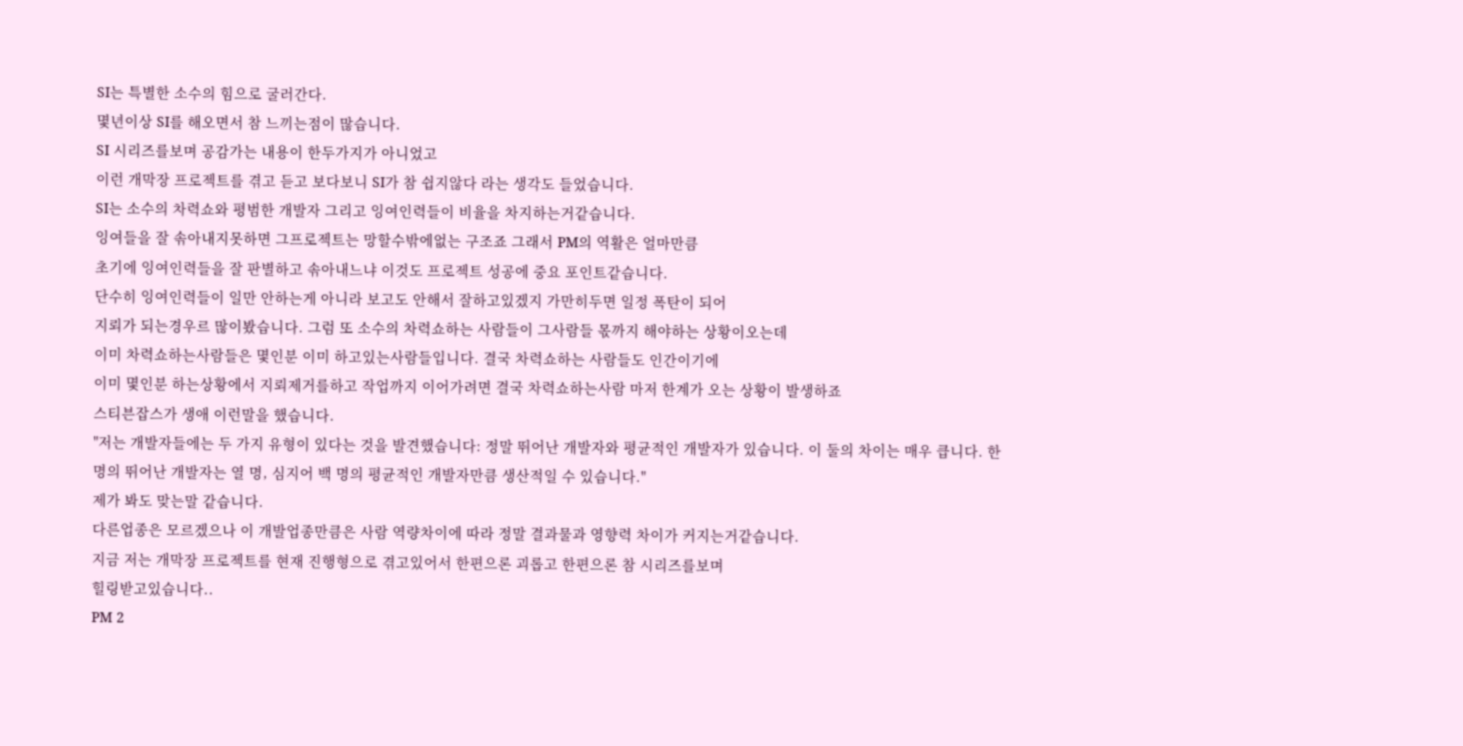SI는 특별한 소수의 힘으로 굴러간다.
몇년이상 SI를 해오면서 참 느끼는점이 많습니다.
SI 시리즈를보며 공감가는 내용이 한두가지가 아니었고
이런 개막장 프로젝트를 겪고 듣고 보다보니 SI가 참 쉽지않다 라는 생각도 들었습니다.
SI는 소수의 차력쇼와 평범한 개발자 그리고 잉여인력들이 비율을 차지하는거같습니다.
잉여들을 잘 솎아내지못하면 그프로젝트는 망할수밖에없는 구조죠 그래서 PM의 역활은 얼마만큼
초기에 잉여인력들을 잘 판별하고 솎아내느냐 이것도 프로젝트 성공에 중요 포인트같습니다.
단수히 잉여인력들이 일만 안하는게 아니라 보고도 안해서 잘하고있겠지 가만히두면 일정 폭탄이 되어
지뢰가 되는경우르 많이봤습니다. 그럼 또 소수의 차력쇼하는 사람들이 그사람들 몫까지 해야하는 상황이오는데
이미 차력쇼하는사람들은 몇인분 이미 하고있는사람들입니다. 결국 차력쇼하는 사람들도 인간이기에
이미 몇인분 하는상황에서 지뢰제거를하고 작업까지 이어가려면 결국 차력쇼하는사람 마저 한계가 오는 상황이 발생하죠
스티븐잡스가 생애 이런말을 했습니다.
"저는 개발자들에는 두 가지 유형이 있다는 것을 발견했습니다: 정말 뛰어난 개발자와 평균적인 개발자가 있습니다. 이 둘의 차이는 매우 큽니다. 한 명의 뛰어난 개발자는 열 명, 심지어 백 명의 평균적인 개발자만큼 생산적일 수 있습니다."
제가 봐도 맞는말 같습니다.
다른업종은 모르겠으나 이 개발업종만큼은 사람 역량차이에 따라 정말 결과물과 영향력 차이가 커지는거같습니다.
지금 저는 개막장 프로젝트를 현재 진행형으로 겪고있어서 한편으론 괴롭고 한편으론 참 시리즈를보며
힐링받고있습니다..
PM 2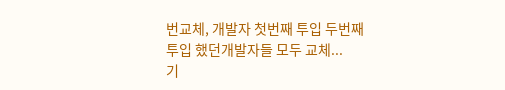번교체, 개발자 첫번째 투입 두번째 투입 했던개발자들 모두 교체...
기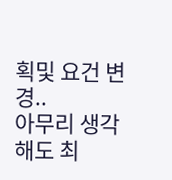획및 요건 변경..
아무리 생각해도 최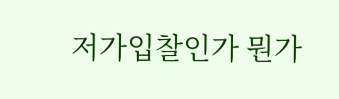저가입찰인가 뭔가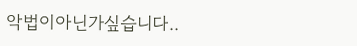악법이아닌가싶습니다..